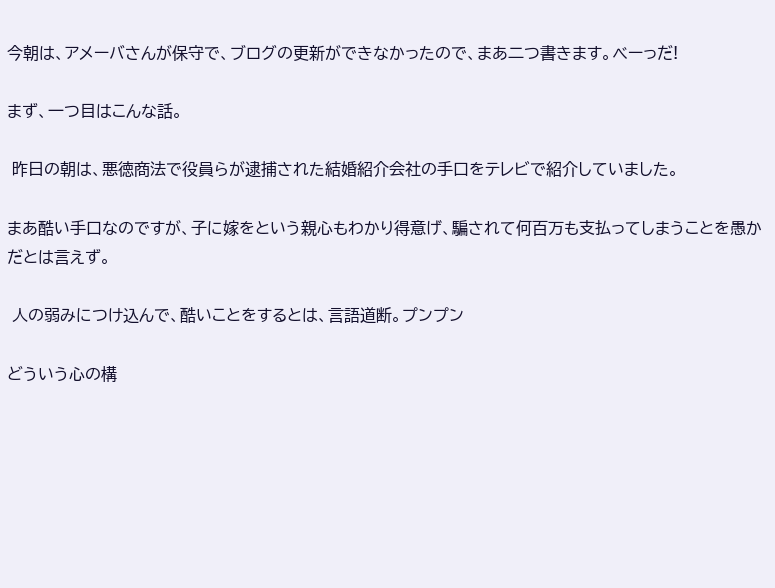今朝は、アメーバさんが保守で、ブログの更新ができなかったので、まあ二つ書きます。べーっだ!

まず、一つ目はこんな話。

 昨日の朝は、悪徳商法で役員らが逮捕された結婚紹介会社の手口をテレビで紹介していました。

まあ酷い手口なのですが、子に嫁をという親心もわかり得意げ、騙されて何百万も支払ってしまうことを愚かだとは言えず。

 人の弱みにつけ込んで、酷いことをするとは、言語道断。プンプン

どういう心の構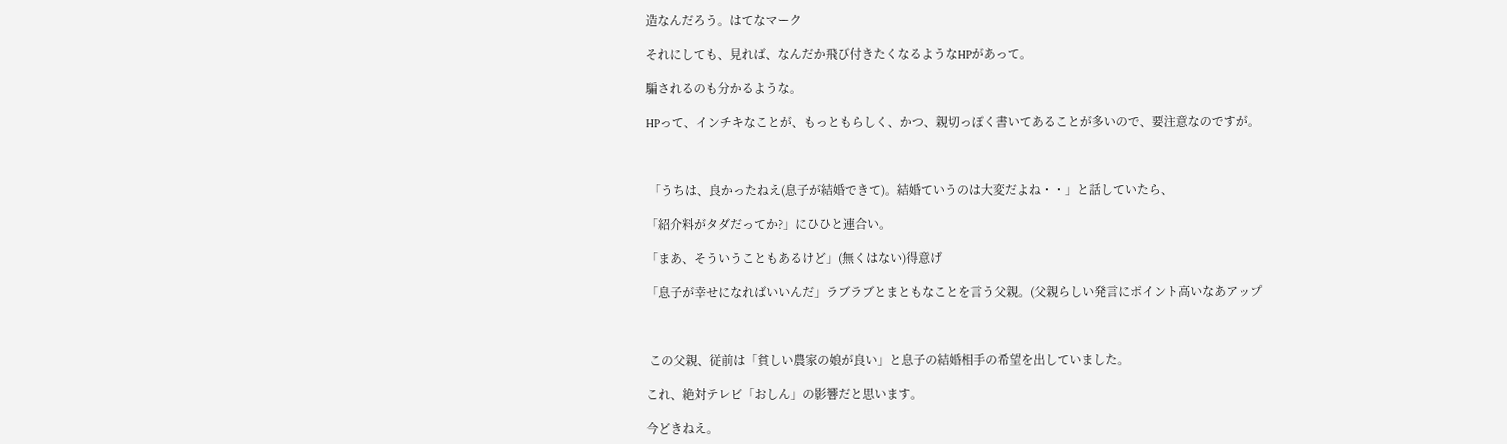造なんだろう。はてなマーク

それにしても、見れば、なんだか飛び付きたくなるようなHPがあって。

騙されるのも分かるような。

HPって、インチキなことが、もっともらしく、かつ、親切っぽく書いてあることが多いので、要注意なのですが。



 「うちは、良かったねえ(息子が結婚できて)。結婚ていうのは大変だよね・・」と話していたら、

「紹介料がタダだってか?」にひひと連合い。

「まあ、そういうこともあるけど」(無くはない)得意げ

「息子が幸せになればいいんだ」ラブラブとまともなことを言う父親。(父親らしい発言にポイント高いなあアップ



 この父親、従前は「貧しい農家の娘が良い」と息子の結婚相手の希望を出していました。

これ、絶対テレビ「おしん」の影響だと思います。

今どきねえ。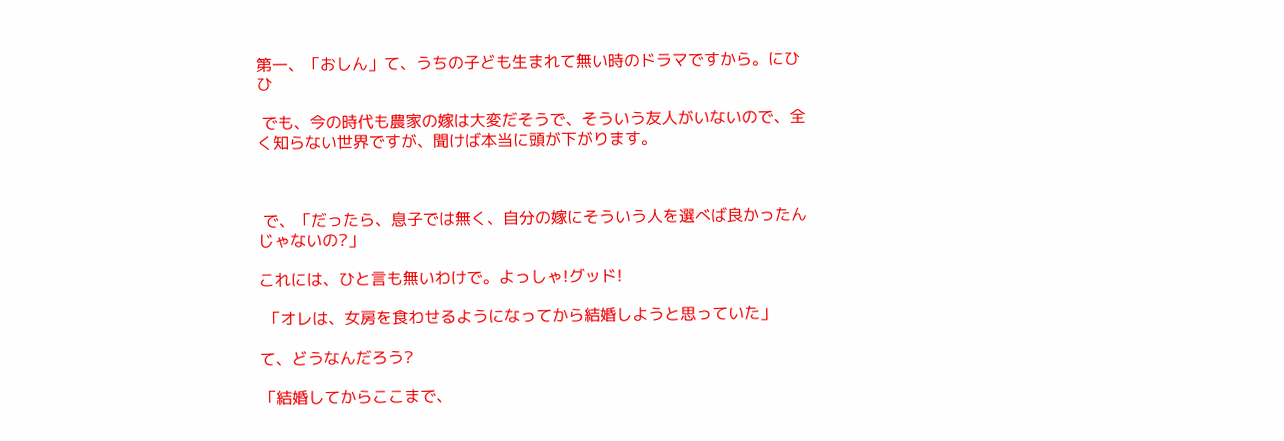第一、「おしん」て、うちの子ども生まれて無い時のドラマですから。にひひ

 でも、今の時代も農家の嫁は大変だそうで、そういう友人がいないので、全く知らない世界ですが、聞けば本当に頭が下がります。



 で、「だったら、息子では無く、自分の嫁にそういう人を選べば良かったんじゃないの?」

これには、ひと言も無いわけで。よっしゃ!グッド!

 「オレは、女房を食わせるようになってから結婚しようと思っていた」

て、どうなんだろう?

「結婚してからここまで、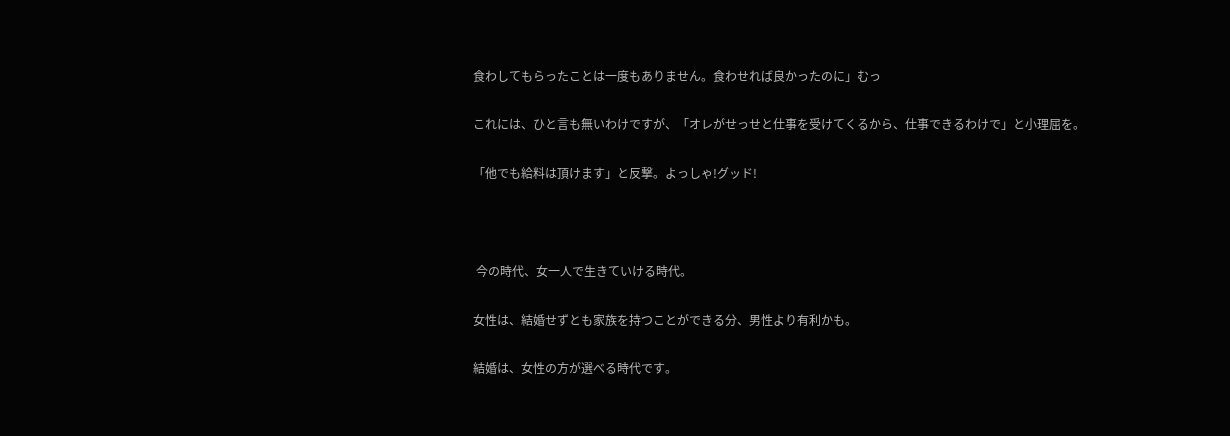食わしてもらったことは一度もありません。食わせれば良かったのに」むっ

これには、ひと言も無いわけですが、「オレがせっせと仕事を受けてくるから、仕事できるわけで」と小理屈を。

「他でも給料は頂けます」と反撃。よっしゃ!グッド!



 今の時代、女一人で生きていける時代。

女性は、結婚せずとも家族を持つことができる分、男性より有利かも。

結婚は、女性の方が選べる時代です。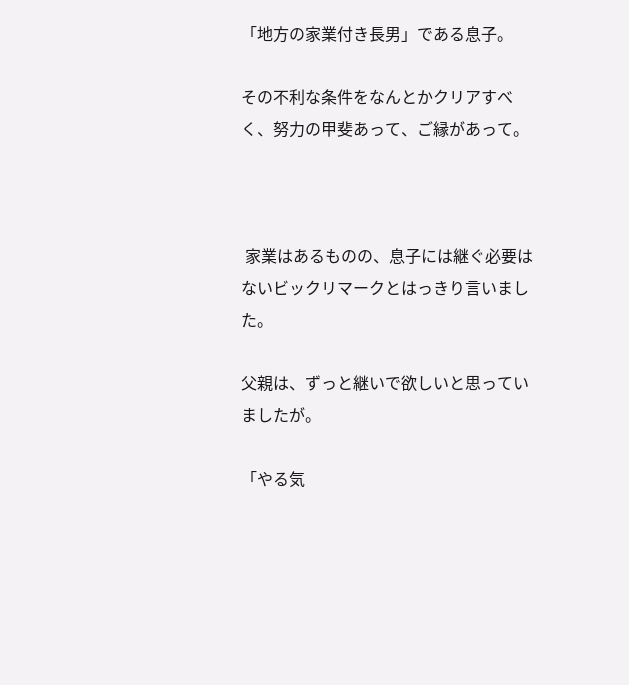「地方の家業付き長男」である息子。

その不利な条件をなんとかクリアすべく、努力の甲斐あって、ご縁があって。



 家業はあるものの、息子には継ぐ必要はないビックリマークとはっきり言いました。

父親は、ずっと継いで欲しいと思っていましたが。

「やる気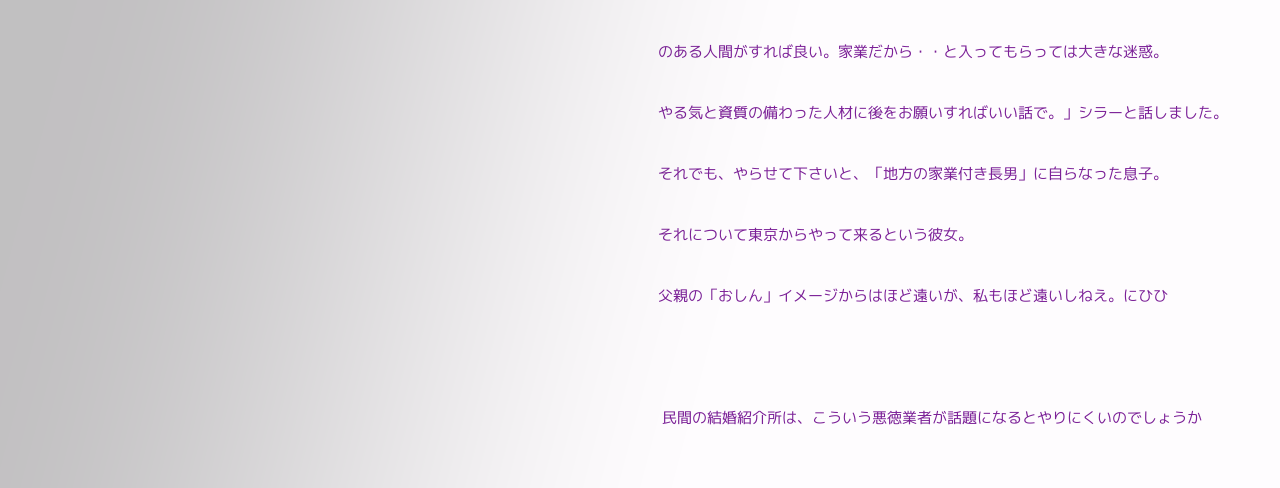のある人間がすれば良い。家業だから・・と入ってもらっては大きな迷惑。

やる気と資質の備わった人材に後をお願いすればいい話で。」シラーと話しました。

それでも、やらせて下さいと、「地方の家業付き長男」に自らなった息子。

それについて東京からやって来るという彼女。

父親の「おしん」イメージからはほど遠いが、私もほど遠いしねえ。にひひ



 民間の結婚紹介所は、こういう悪徳業者が話題になるとやりにくいのでしょうか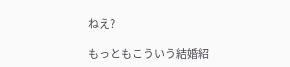ねえ?

もっともこういう結婚紹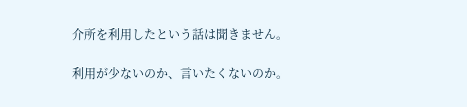介所を利用したという話は聞きません。

利用が少ないのか、言いたくないのか。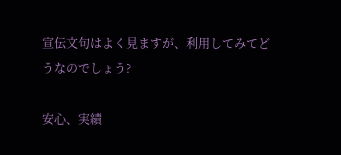宣伝文句はよく見ますが、利用してみてどうなのでしょう?

安心、実績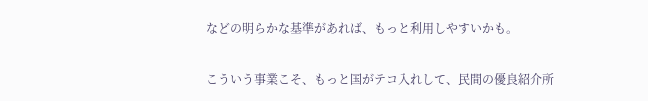などの明らかな基準があれば、もっと利用しやすいかも。

こういう事業こそ、もっと国がテコ入れして、民間の優良紹介所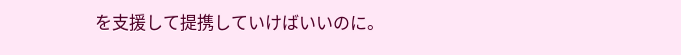を支援して提携していけばいいのに。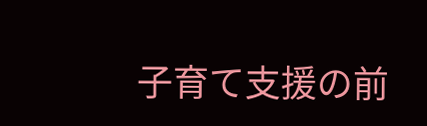子育て支援の前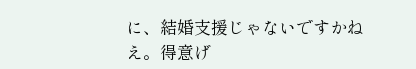に、結婚支援じゃないですかねえ。得意げ